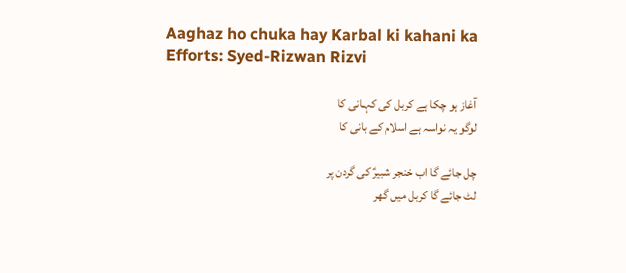Aaghaz ho chuka hay Karbal ki kahani ka
Efforts: Syed-Rizwan Rizvi

آغاز ہو چکا ہے کربل کی کہـانی کا
لوگو یہ نواسہ ہے اسلام کے بانی کا

چل جائے گا اب خنجر شبیرؑ کی گردن پر
لٹ جائے گا کربل میں گھر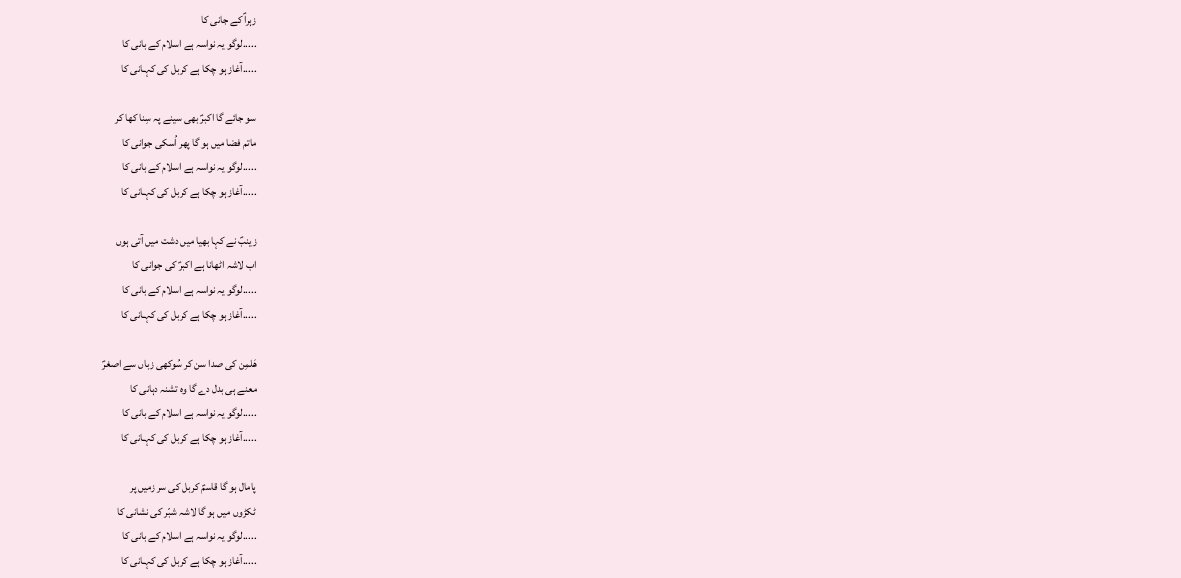زہراؑ کے جانی کا
.....لوگو یہ نواسہ ہے اسلام کے بانی کا
.....آغاز ہو چکا ہے کربل کی کہـانی کا

سو جائے گا اکبرؑ بھی سینے پہ سِنا کھا کر
ماتم فضا میں ہو گا پھر اُسکی جوانی کا
.....لوگو یہ نواسہ ہے اسلام کے بانی کا
.....آغاز ہو چکا ہے کربل کی کہـانی کا

زینبؑ نے کہا بھیا میں دشت میں آتی ہوں
اب لاشہ اٹھانا ہے اکبرؑ کی جوانی کا
.....لوگو یہ نواسہ ہے اسلام کے بانی کا
.....آغاز ہو چکا ہے کربل کی کہـانی کا

ھَلمِن کی صدا سن کر سُوکھی زباں سے اصغرؑ
معنے ہی بدل دے گا وہ تشنہ دہانی کا
.....لوگو یہ نواسہ ہے اسلام کے بانی کا
.....آغاز ہو چکا ہے کربل کی کہـانی کا

پامال ہو گا قاسمؑ کربل کی سر زمیں پر
ٹکڑوں میں ہو گا لاشہ شبّر کی نشانی کا
.....لوگو یہ نواسہ ہے اسلام کے بانی کا
.....آغاز ہو چکا ہے کربل کی کہـانی کا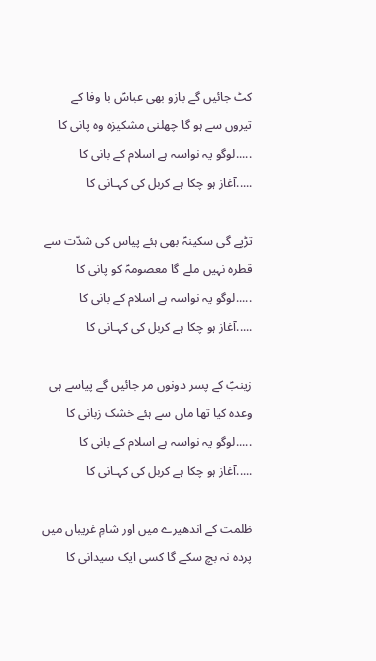کٹ جائیں گے بازو بھی عباسؑ با وفا کے
تیروں سے ہو گا چھلنی مشکیزہ وہ پانی کا
.....لوگو یہ نواسہ ہے اسلام کے بانی کا
.....آغاز ہو چکا ہے کربل کی کہـانی کا

تڑپے گی سکینہؑ بھی ہئے پیاس کی شدّت سے
قطرہ نہیں ملے گا معصومہؑ کو پانی کا
.....لوگو یہ نواسہ ہے اسلام کے بانی کا
.....آغاز ہو چکا ہے کربل کی کہـانی کا

زینبؑ کے پسر دونوں مر جائیں گے پیاسے ہی
وعدہ کیا تھا ماں سے ہئے خشک زبانی کا
.....لوگو یہ نواسہ ہے اسلام کے بانی کا
.....آغاز ہو چکا ہے کربل کی کہـانی کا

ظلمت کے اندھیرے میں اور شامِ غریباں میں
پردہ نہ بچ سکے گا کسی ایک سیدانی کا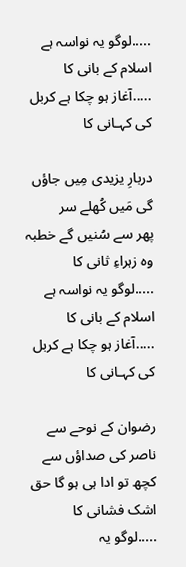.....لوگو یہ نواسہ ہے اسلام کے بانی کا
.....آغاز ہو چکا ہے کربل کی کہـانی کا

دربارِ یزیدی مِیں جاؤں گی مَیں کُھلے سر
پھر سے سُنیں گے خطبہ وہ زہراءِ ثانی کا
.....لوگو یہ نواسہ ہے اسلام کے بانی کا
.....آغاز ہو چکا ہے کربل کی کہـانی کا

رضوان کے نوحے سے ناصر کی صداؤں سے
کچھ تو ادا ہی ہو گا حق اشک فشانی کا
.....لوگو یہ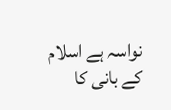نواسہ ہے اسلام کے بانی کا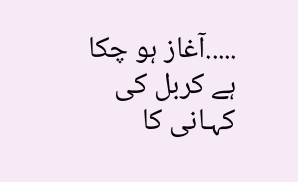.....آغاز ہو چکا ہے کربل کی کہـانی کا